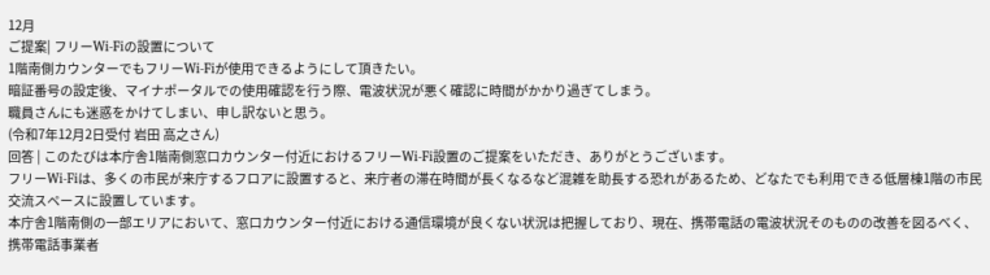12月
ご提案| フリーWi-Fiの設置について
1階南側カウンターでもフリーWi-Fiが使用できるようにして頂きたい。
暗証番号の設定後、マイナポータルでの使用確認を行う際、電波状況が悪く確認に時間がかかり過ぎてしまう。
職員さんにも迷惑をかけてしまい、申し訳ないと思う。
(令和7年12月2日受付 岩田 高之さん)
回答 | このたびは本庁舎1階南側窓口カウンター付近におけるフリーWi-Fi設置のご提案をいただき、ありがとうございます。
フリーWi-Fiは、多くの市民が来庁するフロアに設置すると、来庁者の滞在時間が長くなるなど混雑を助長する恐れがあるため、どなたでも利用できる低層棟1階の市民交流スペースに設置しています。
本庁舎1階南側の一部エリアにおいて、窓口カウンター付近における通信環境が良くない状況は把握しており、現在、携帯電話の電波状況そのものの改善を図るべく、携帯電話事業者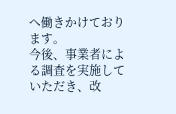へ働きかけております。
今後、事業者による調査を実施していただき、改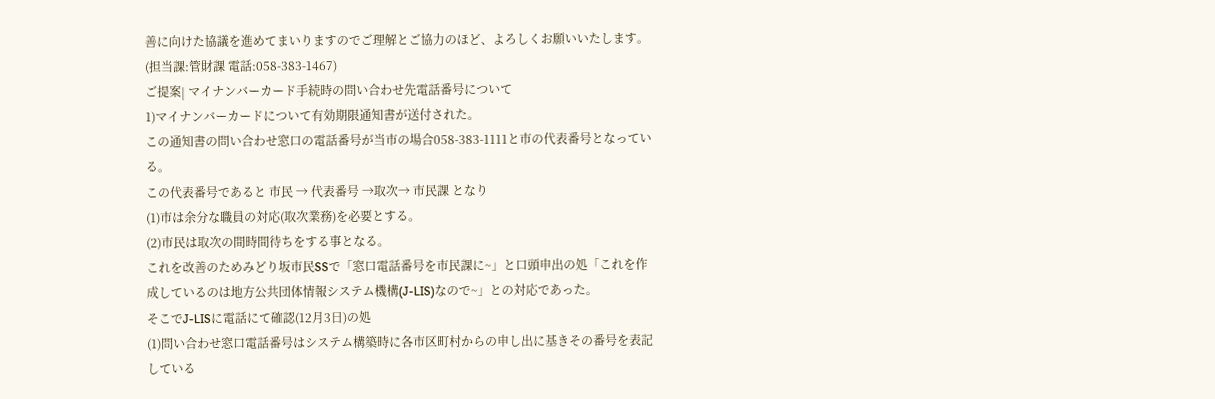善に向けた協議を進めてまいりますのでご理解とご協力のほど、よろしくお願いいたします。
(担当課:管財課 電話:058-383-1467)
ご提案| マイナンバーカード手続時の問い合わせ先電話番号について
1)マイナンバーカードについて有効期限通知書が送付された。
この通知書の問い合わせ窓口の電話番号が当市の場合058-383-1111と市の代表番号となっている。
この代表番号であると 市民 → 代表番号 →取次→ 市民課 となり
(1)市は余分な職員の対応(取次業務)を必要とする。
(2)市民は取次の間時間待ちをする事となる。
これを改善のためみどり坂市民SSで「窓口電話番号を市民課に~」と口頭申出の処「これを作成しているのは地方公共団体情報システム機構(J-LIS)なので~」との対応であった。
そこでJ-LISに電話にて確認(12月3日)の処
(1)問い合わせ窓口電話番号はシステム構築時に各市区町村からの申し出に基きその番号を表記している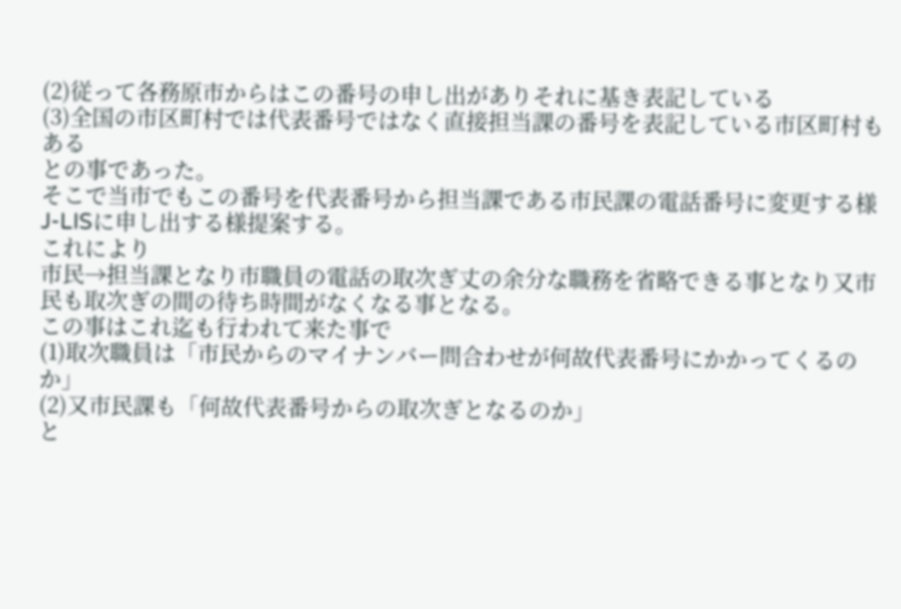(2)従って各務原市からはこの番号の申し出がありそれに基き表記している
(3)全国の市区町村では代表番号ではなく直接担当課の番号を表記している市区町村もある
との事であった。
そこで当市でもこの番号を代表番号から担当課である市民課の電話番号に変更する様J-LISに申し出する様提案する。
これにより
市民→担当課となり市職員の電話の取次ぎ丈の余分な職務を省略できる事となり又市民も取次ぎの間の待ち時間がなくなる事となる。
この事はこれ迄も行われて来た事で
(1)取次職員は「市民からのマイナンバー問合わせが何故代表番号にかかってくるのか」
(2)又市民課も「何故代表番号からの取次ぎとなるのか」
と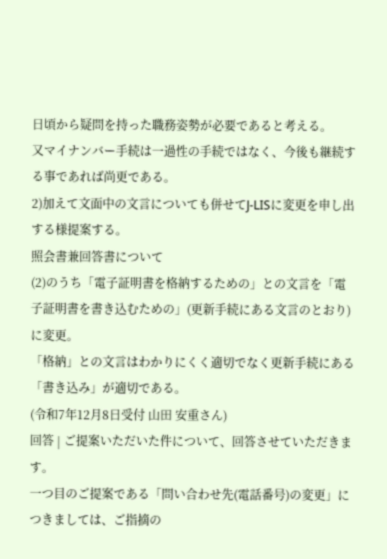日頃から疑問を持った職務姿勢が必要であると考える。
又マイナンバー手続は一過性の手続ではなく、今後も継続する事であれば尚更である。
2)加えて文面中の文言についても併せてJ-LISに変更を申し出する様提案する。
照会書兼回答書について
(2)のうち「電子証明書を格納するための」との文言を「電子証明書を書き込むための」(更新手続にある文言のとおり)に変更。
「格納」との文言はわかりにくく適切でなく更新手続にある「書き込み」が適切である。
(令和7年12月8日受付 山田 安重さん)
回答 | ご提案いただいた件について、回答させていただきます。
一つ目のご提案である「問い合わせ先(電話番号)の変更」につきましては、ご指摘の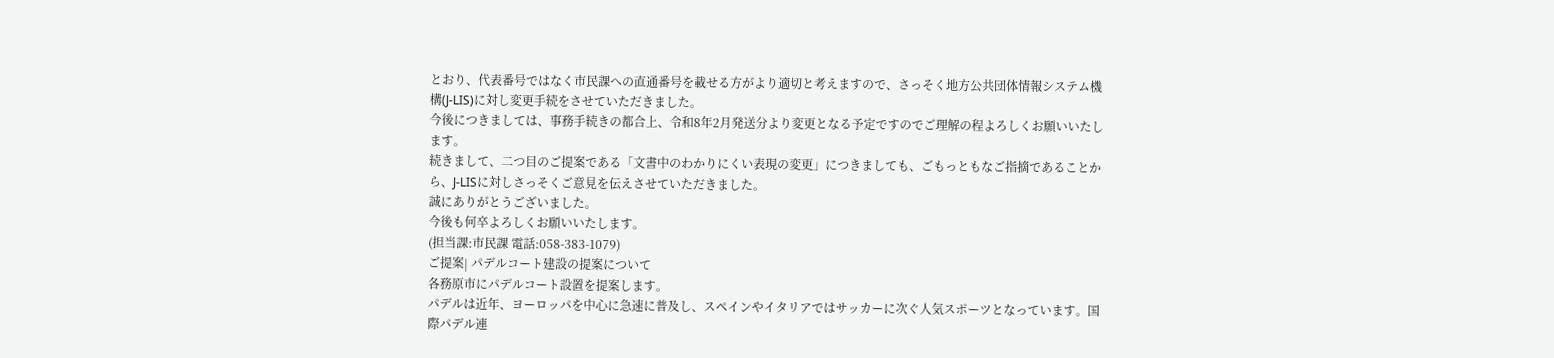とおり、代表番号ではなく市民課への直通番号を載せる方がより適切と考えますので、さっそく地方公共団体情報システム機構(J-LIS)に対し変更手続をさせていただきました。
今後につきましては、事務手続きの都合上、令和8年2月発送分より変更となる予定ですのでご理解の程よろしくお願いいたします。
続きまして、二つ目のご提案である「文書中のわかりにくい表現の変更」につきましても、ごもっともなご指摘であることから、J-LISに対しさっそくご意見を伝えさせていただきました。
誠にありがとうございました。
今後も何卒よろしくお願いいたします。
(担当課:市民課 電話:058-383-1079)
ご提案| パデルコート建設の提案について
各務原市にパデルコート設置を提案します。
パデルは近年、ヨーロッパを中心に急速に普及し、スペインやイタリアではサッカーに次ぐ人気スポーツとなっています。国際パデル連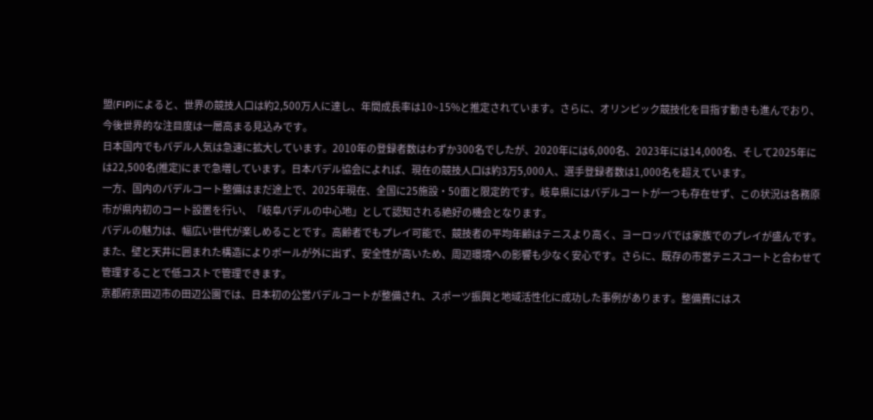盟(FIP)によると、世界の競技人口は約2,500万人に達し、年間成長率は10~15%と推定されています。さらに、オリンピック競技化を目指す動きも進んでおり、今後世界的な注目度は一層高まる見込みです。
日本国内でもパデル人気は急速に拡大しています。2010年の登録者数はわずか300名でしたが、2020年には6,000名、2023年には14,000名、そして2025年には22,500名(推定)にまで急増しています。日本パデル協会によれば、現在の競技人口は約3万5,000人、選手登録者数は1,000名を超えています。
一方、国内のパデルコート整備はまだ途上で、2025年現在、全国に25施設・50面と限定的です。岐阜県にはパデルコートが一つも存在せず、この状況は各務原市が県内初のコート設置を行い、「岐阜パデルの中心地」として認知される絶好の機会となります。
パデルの魅力は、幅広い世代が楽しめることです。高齢者でもプレイ可能で、競技者の平均年齢はテニスより高く、ヨーロッパでは家族でのプレイが盛んです。また、壁と天井に囲まれた構造によりボールが外に出ず、安全性が高いため、周辺環境への影響も少なく安心です。さらに、既存の市営テニスコートと合わせて管理することで低コストで管理できます。
京都府京田辺市の田辺公園では、日本初の公営パデルコートが整備され、スポーツ振興と地域活性化に成功した事例があります。整備費にはス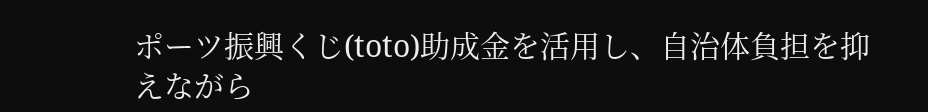ポーツ振興くじ(toto)助成金を活用し、自治体負担を抑えながら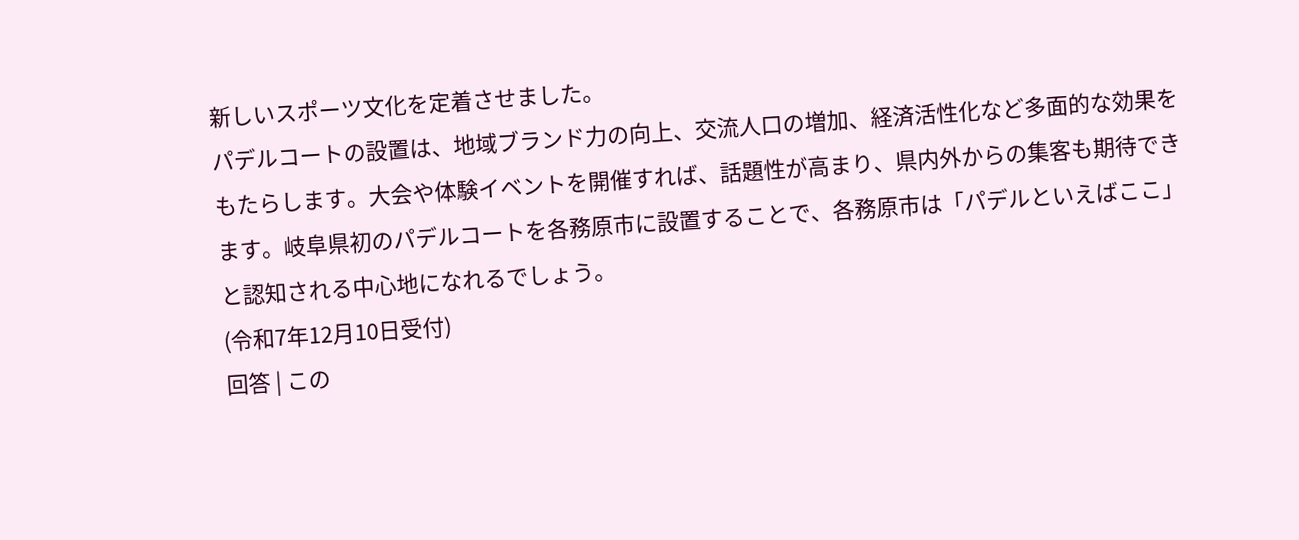新しいスポーツ文化を定着させました。
パデルコートの設置は、地域ブランド力の向上、交流人口の増加、経済活性化など多面的な効果をもたらします。大会や体験イベントを開催すれば、話題性が高まり、県内外からの集客も期待できます。岐阜県初のパデルコートを各務原市に設置することで、各務原市は「パデルといえばここ」と認知される中心地になれるでしょう。
(令和7年12月10日受付)
回答 | この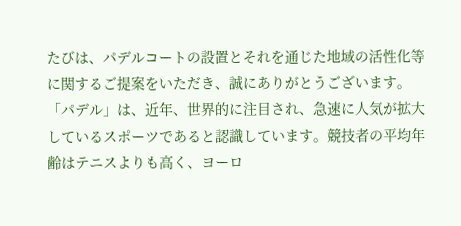たびは、パデルコートの設置とそれを通じた地域の活性化等に関するご提案をいただき、誠にありがとうございます。
「パデル」は、近年、世界的に注目され、急速に人気が拡大しているスポーツであると認識しています。競技者の平均年齢はテニスよりも高く、ヨーロ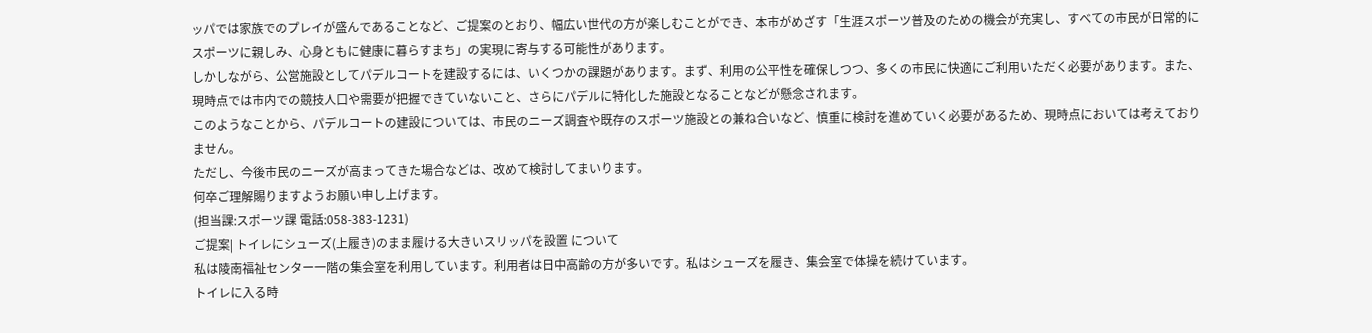ッパでは家族でのプレイが盛んであることなど、ご提案のとおり、幅広い世代の方が楽しむことができ、本市がめざす「生涯スポーツ普及のための機会が充実し、すべての市民が日常的にスポーツに親しみ、心身ともに健康に暮らすまち」の実現に寄与する可能性があります。
しかしながら、公営施設としてパデルコートを建設するには、いくつかの課題があります。まず、利用の公平性を確保しつつ、多くの市民に快適にご利用いただく必要があります。また、現時点では市内での競技人口や需要が把握できていないこと、さらにパデルに特化した施設となることなどが懸念されます。
このようなことから、パデルコートの建設については、市民のニーズ調査や既存のスポーツ施設との兼ね合いなど、慎重に検討を進めていく必要があるため、現時点においては考えておりません。
ただし、今後市民のニーズが高まってきた場合などは、改めて検討してまいります。
何卒ご理解賜りますようお願い申し上げます。
(担当課:スポーツ課 電話:058-383-1231)
ご提案| トイレにシューズ(上履き)のまま履ける大きいスリッパを設置 について
私は陵南福祉センター一階の集会室を利用しています。利用者は日中高齢の方が多いです。私はシューズを履き、集会室で体操を続けています。
トイレに入る時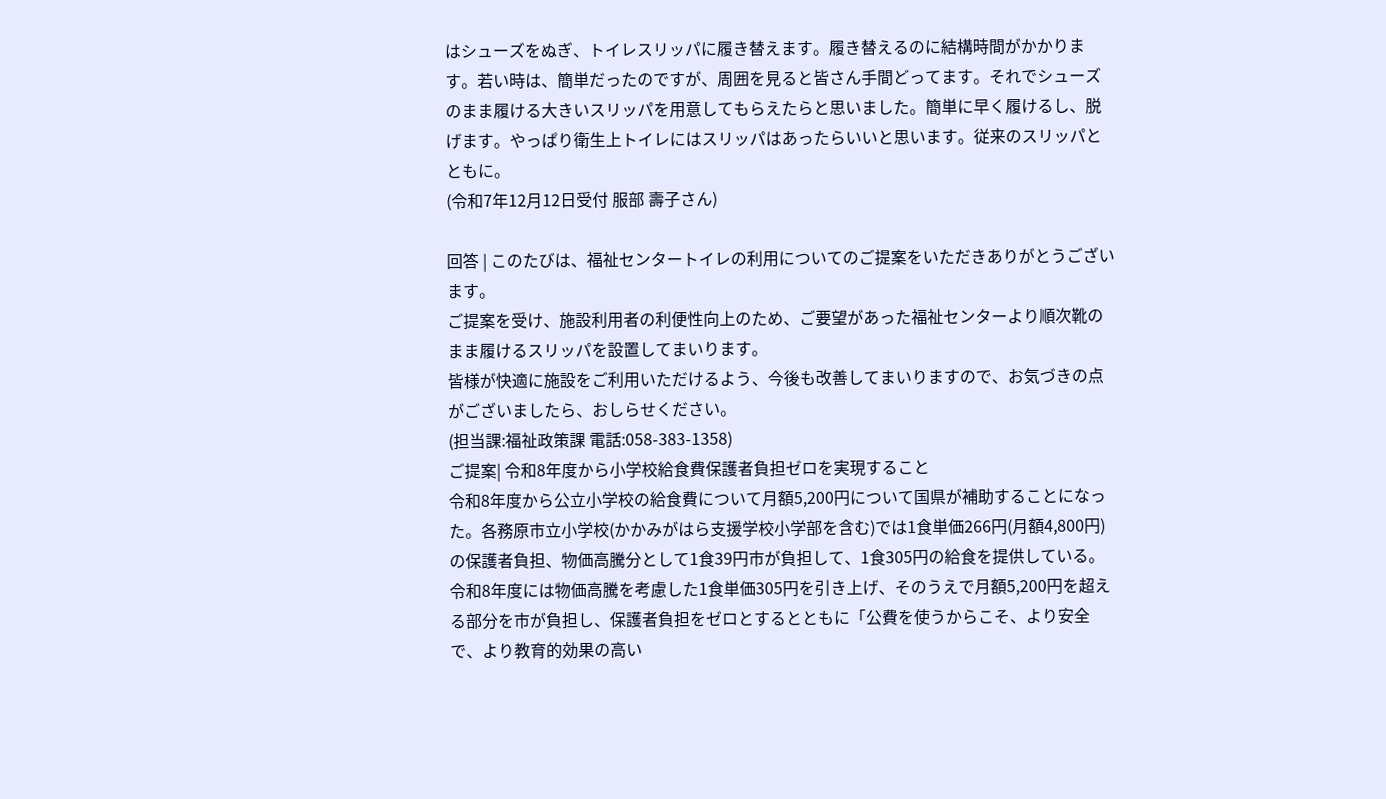はシューズをぬぎ、トイレスリッパに履き替えます。履き替えるのに結構時間がかかります。若い時は、簡単だったのですが、周囲を見ると皆さん手間どってます。それでシューズのまま履ける大きいスリッパを用意してもらえたらと思いました。簡単に早く履けるし、脱げます。やっぱり衛生上トイレにはスリッパはあったらいいと思います。従来のスリッパとともに。
(令和7年12月12日受付 服部 壽子さん)

回答 | このたびは、福祉センタートイレの利用についてのご提案をいただきありがとうございます。
ご提案を受け、施設利用者の利便性向上のため、ご要望があった福祉センターより順次靴のまま履けるスリッパを設置してまいります。
皆様が快適に施設をご利用いただけるよう、今後も改善してまいりますので、お気づきの点がございましたら、おしらせください。
(担当課:福祉政策課 電話:058-383-1358)
ご提案| 令和8年度から小学校給食費保護者負担ゼロを実現すること
令和8年度から公立小学校の給食費について月額5,200円について国県が補助することになった。各務原市立小学校(かかみがはら支援学校小学部を含む)では1食単価266円(月額4,800円)の保護者負担、物価高騰分として1食39円市が負担して、1食305円の給食を提供している。令和8年度には物価高騰を考慮した1食単価305円を引き上げ、そのうえで月額5,200円を超える部分を市が負担し、保護者負担をゼロとするとともに「公費を使うからこそ、より安全で、より教育的効果の高い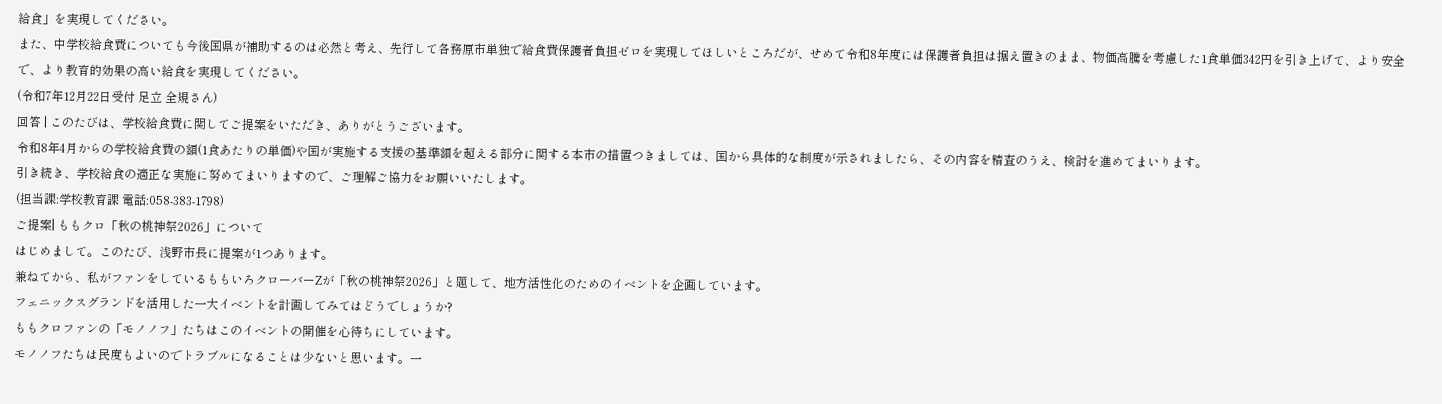給食」を実現してください。
また、中学校給食費についても今後国県が補助するのは必然と考え、先行して各務原市単独で給食費保護者負担ゼロを実現してほしいところだが、せめて令和8年度には保護者負担は据え置きのまま、物価高騰を考慮した1食単価342円を引き上げて、より安全で、より教育的効果の高い給食を実現してください。
(令和7年12月22日受付 足立 全規さん)
回答 | このたびは、学校給食費に関してご提案をいただき、ありがとうございます。
令和8年4月からの学校給食費の額(1食あたりの単価)や国が実施する支援の基準額を超える部分に関する本市の措置つきましては、国から具体的な制度が示されましたら、その内容を精査のうえ、検討を進めてまいります。
引き続き、学校給食の適正な実施に努めてまいりますので、ご理解ご協力をお願いいたします。
(担当課:学校教育課 電話:058-383-1798)
ご提案| ももクロ「秋の桃神祭2026」について
はじめまして。このたび、浅野市長に提案が1つあります。
兼ねてから、私がファンをしているももいろクローバーZが「秋の桃神祭2026」と題して、地方活性化のためのイベントを企画しています。
フェニックスグランドを活用した一大イベントを計画してみてはどうでしょうか?
ももクロファンの「モノノフ」たちはこのイベントの開催を心待ちにしています。
モノノフたちは民度もよいのでトラブルになることは少ないと思います。一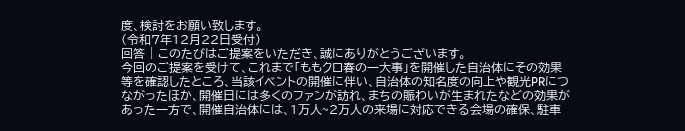度、検討をお願い致します。
(令和7年12月22日受付)
回答 | このたびはご提案をいただき、誠にありがとうございます。
今回のご提案を受けて、これまで「ももクロ春の一大事」を開催した自治体にその効果等を確認したところ、当該イベントの開催に伴い、自治体の知名度の向上や観光PRにつながったほか、開催日には多くのファンが訪れ、まちの賑わいが生まれたなどの効果があった一方で、開催自治体には、1万人~2万人の来場に対応できる会場の確保、駐車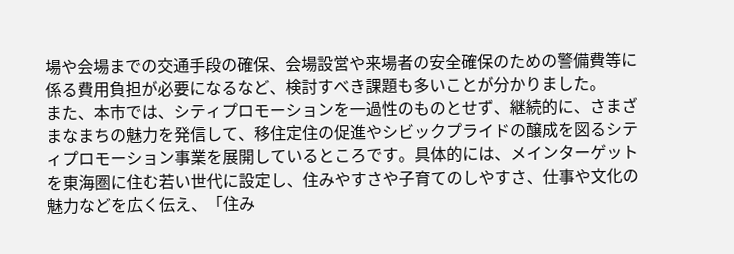場や会場までの交通手段の確保、会場設営や来場者の安全確保のための警備費等に係る費用負担が必要になるなど、検討すべき課題も多いことが分かりました。
また、本市では、シティプロモーションを一過性のものとせず、継続的に、さまざまなまちの魅力を発信して、移住定住の促進やシビックプライドの醸成を図るシティプロモーション事業を展開しているところです。具体的には、メインターゲットを東海圏に住む若い世代に設定し、住みやすさや子育てのしやすさ、仕事や文化の魅力などを広く伝え、「住み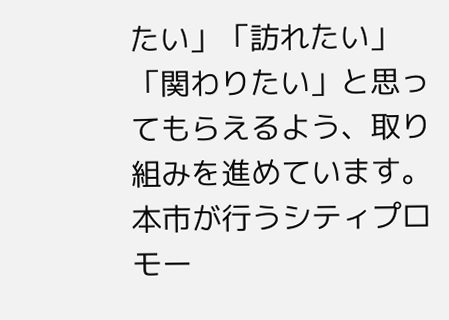たい」「訪れたい」「関わりたい」と思ってもらえるよう、取り組みを進めています。
本市が行うシティプロモー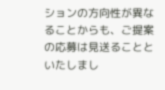ションの方向性が異なることからも、ご提案の応募は見送ることといたしまし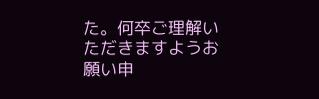た。何卒ご理解いただきますようお願い申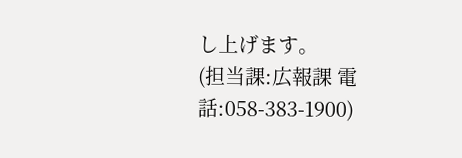し上げます。
(担当課:広報課 電話:058-383-1900)